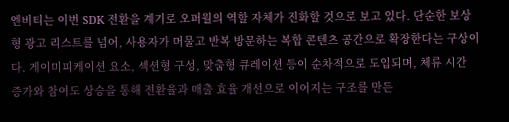엔비티는 이번 SDK 전환을 계기로 오퍼월의 역할 자체가 진화할 것으로 보고 있다. 단순한 보상형 광고 리스트를 넘어, 사용자가 머물고 반복 방문하는 복합 콘텐츠 공간으로 확장한다는 구상이다. 게이미피케이션 요소, 섹션형 구성, 맞춤형 큐레이션 등이 순차적으로 도입되며, 체류 시간 증가와 참여도 상승을 통해 전환율과 매출 효율 개선으로 이어지는 구조를 만든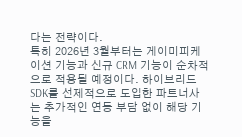다는 전략이다.
특히 2026년 3월부터는 게이미피케이션 기능과 신규 CRM 기능이 순차적으로 적용될 예정이다. 하이브리드 SDK를 선제적으로 도입한 파트너사는 추가적인 연동 부담 없이 해당 기능을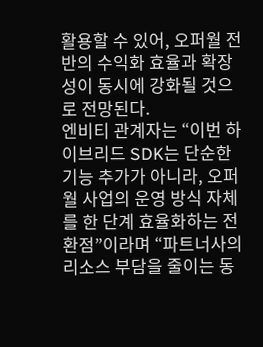활용할 수 있어, 오퍼월 전반의 수익화 효율과 확장성이 동시에 강화될 것으로 전망된다.
엔비티 관계자는 “이번 하이브리드 SDK는 단순한 기능 추가가 아니라, 오퍼월 사업의 운영 방식 자체를 한 단계 효율화하는 전환점”이라며 “파트너사의 리소스 부담을 줄이는 동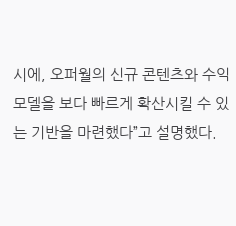시에, 오퍼월의 신규 콘텐츠와 수익 모델을 보다 빠르게 확산시킬 수 있는 기반을 마련했다”고 설명했다.